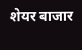शेयर बाजार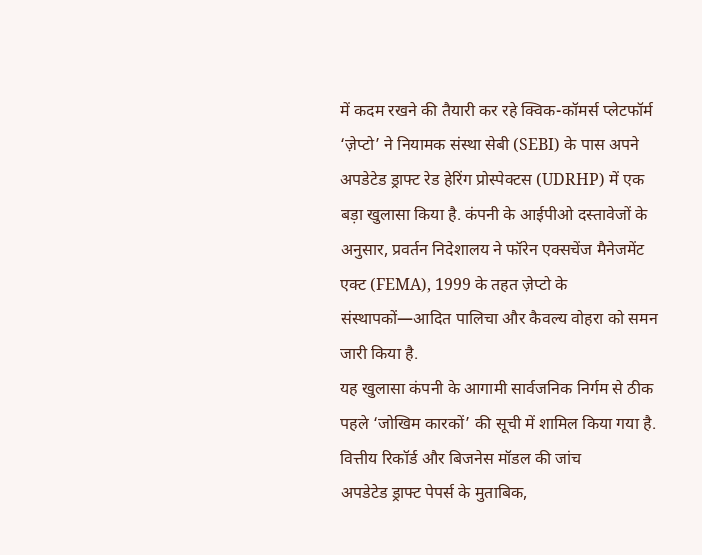में कदम रखने की तैयारी कर रहे क्विक-कॉमर्स प्लेटफॉर्म ‘ज़ेप्टो’ ने नियामक संस्था सेबी (SEBI) के पास अपने अपडेटेड ड्राफ्ट रेड हेरिंग प्रोस्पेक्टस (UDRHP) में एक बड़ा खुलासा किया है. कंपनी के आईपीओ दस्तावेजों के अनुसार, प्रवर्तन निदेशालय ने फॉरेन एक्सचेंज मैनेजमेंट एक्ट (FEMA), 1999 के तहत ज़ेप्टो के संस्थापकों—आदित पालिचा और कैवल्य वोहरा को समन जारी किया है.
यह खुलासा कंपनी के आगामी सार्वजनिक निर्गम से ठीक पहले ‘जोखिम कारकों’ की सूची में शामिल किया गया है.
वित्तीय रिकॉर्ड और बिजनेस मॉडल की जांच
अपडेटेड ड्राफ्ट पेपर्स के मुताबिक,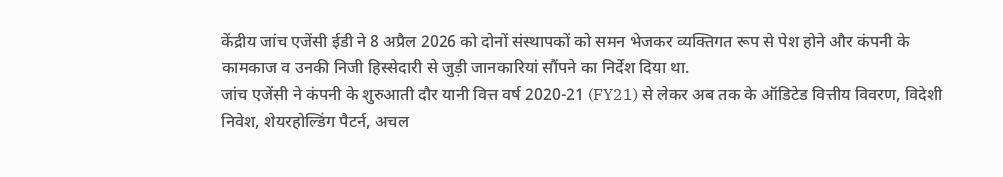केंद्रीय जांच एजेंसी ईडी ने 8 अप्रैल 2026 को दोनों संस्थापकों को समन भेजकर व्यक्तिगत रूप से पेश होने और कंपनी के कामकाज व उनकी निजी हिस्सेदारी से जुड़ी जानकारियां सौंपने का निर्देश दिया था.
जांच एजेंसी ने कंपनी के शुरुआती दौर यानी वित्त वर्ष 2020-21 (FY21) से लेकर अब तक के ऑडिटेड वित्तीय विवरण, विदेशी निवेश, शेयरहोल्डिंग पैटर्न, अचल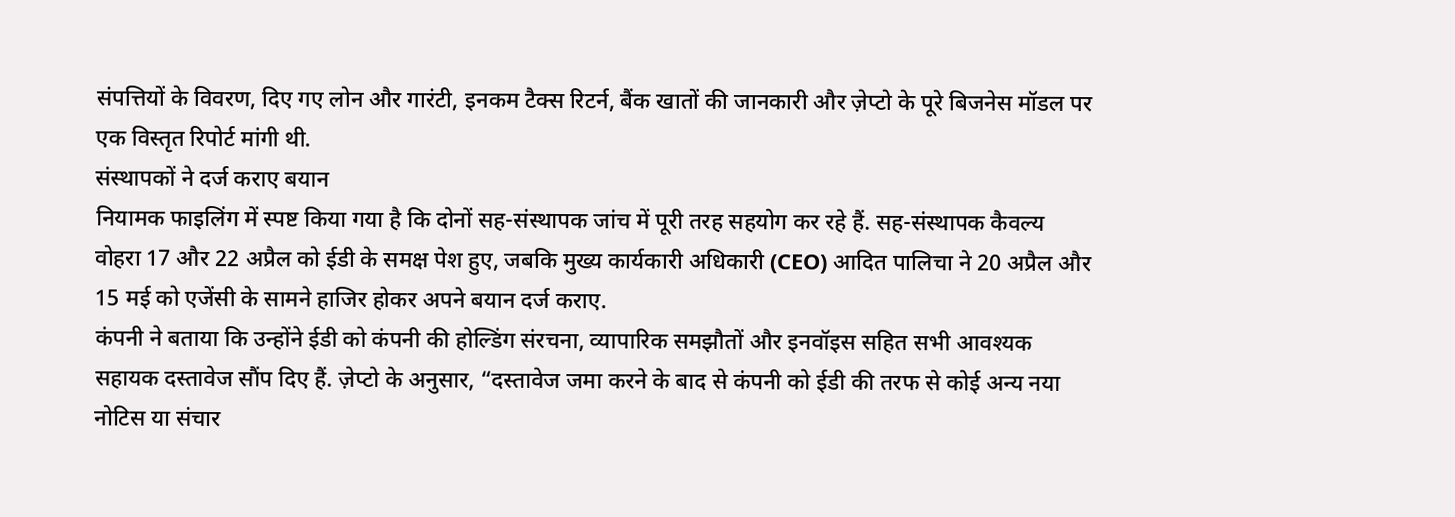संपत्तियों के विवरण, दिए गए लोन और गारंटी, इनकम टैक्स रिटर्न, बैंक खातों की जानकारी और ज़ेप्टो के पूरे बिजनेस मॉडल पर एक विस्तृत रिपोर्ट मांगी थी.
संस्थापकों ने दर्ज कराए बयान
नियामक फाइलिंग में स्पष्ट किया गया है कि दोनों सह-संस्थापक जांच में पूरी तरह सहयोग कर रहे हैं. सह-संस्थापक कैवल्य वोहरा 17 और 22 अप्रैल को ईडी के समक्ष पेश हुए, जबकि मुख्य कार्यकारी अधिकारी (CEO) आदित पालिचा ने 20 अप्रैल और 15 मई को एजेंसी के सामने हाजिर होकर अपने बयान दर्ज कराए.
कंपनी ने बताया कि उन्होंने ईडी को कंपनी की होल्डिंग संरचना, व्यापारिक समझौतों और इनवॉइस सहित सभी आवश्यक सहायक दस्तावेज सौंप दिए हैं. ज़ेप्टो के अनुसार, “दस्तावेज जमा करने के बाद से कंपनी को ईडी की तरफ से कोई अन्य नया नोटिस या संचार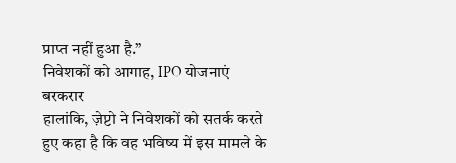प्राप्त नहीं हुआ है.”
निवेशकों को आगाह, IPO योजनाएं बरकरार
हालांकि, ज़ेप्टो ने निवेशकों को सतर्क करते हुए कहा है कि वह भविष्य में इस मामले के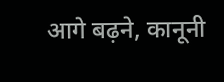आगे बढ़ने, कानूनी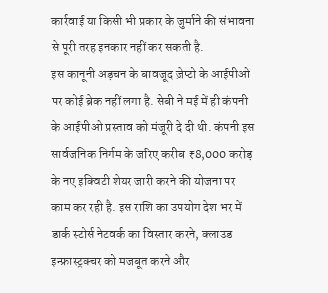कार्रवाई या किसी भी प्रकार के जुर्माने की संभावना से पूरी तरह इनकार नहीं कर सकती है.
इस कानूनी अड़चन के बावजूद ज़ेप्टो के आईपीओ पर कोई ब्रेक नहीं लगा है. सेबी ने मई में ही कंपनी के आईपीओ प्रस्ताव को मंजूरी दे दी थी. कंपनी इस सार्वजनिक निर्गम के जरिए करीब ₹8,000 करोड़ के नए इक्विटी शेयर जारी करने की योजना पर काम कर रही है. इस राशि का उपयोग देश भर में डार्क स्टोर्स नेटवर्क का विस्तार करने, क्लाउड इन्फ्रास्ट्रक्चर को मजबूत करने और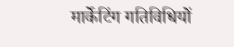मार्केटिंग गतिविधियों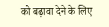को बढ़ावा देने के लिए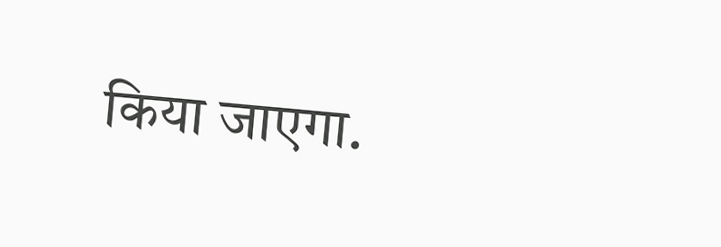किया जाएगा.